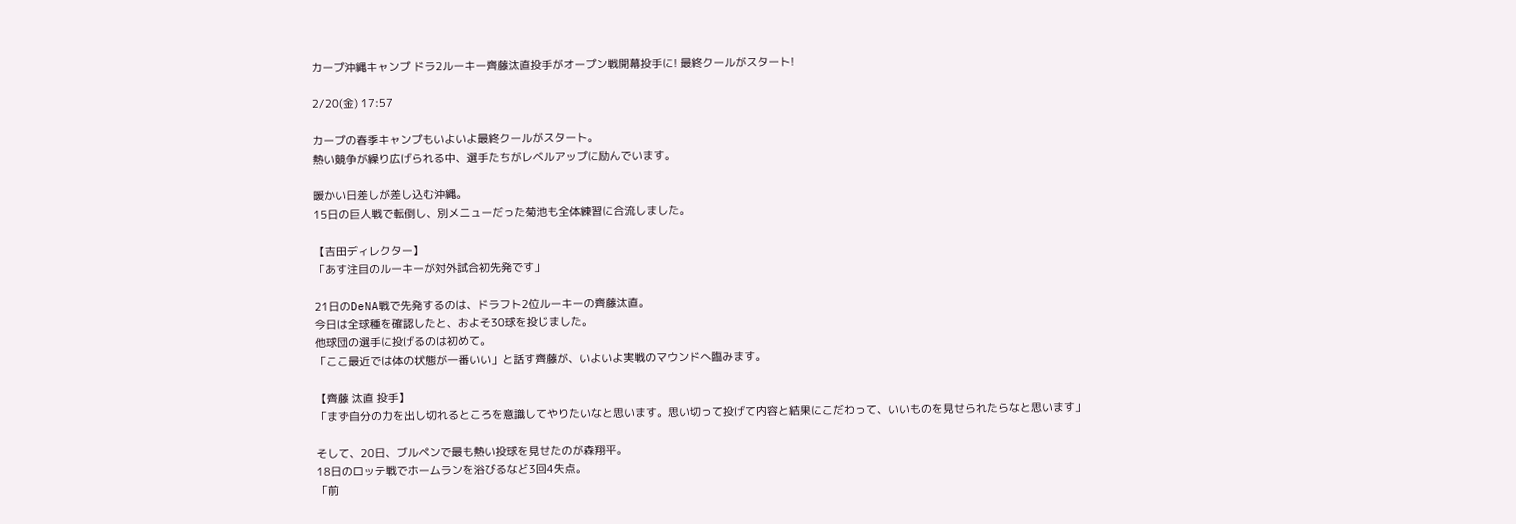カープ沖縄キャンプ ドラ2ルーキー齊藤汰直投手がオープン戦開幕投手に! 最終クールがスタート!

2/20(金) 17:57

カープの春季キャンプもいよいよ最終クールがスタート。
熱い競争が繰り広げられる中、選手たちがレベルアップに励んでいます。

暖かい日差しが差し込む沖縄。
15日の巨人戦で転倒し、別メニューだった菊池も全体練習に合流しました。

【吉田ディレクター】
「あす注目のルーキーが対外試合初先発です」

21日のDeNA戦で先発するのは、ドラフト2位ルーキーの齊藤汰直。
今日は全球種を確認したと、およそ30球を投じました。
他球団の選手に投げるのは初めて。
「ここ最近では体の状態が一番いい」と話す齊藤が、いよいよ実戦のマウンドへ臨みます。

【齊藤 汰直 投手】
「まず自分の力を出し切れるところを意識してやりたいなと思います。思い切って投げて内容と結果にこだわって、いいものを見せられたらなと思います」

そして、20日、ブルペンで最も熱い投球を見せたのが森翔平。
18日のロッテ戦でホームランを浴びるなど3回4失点。
「前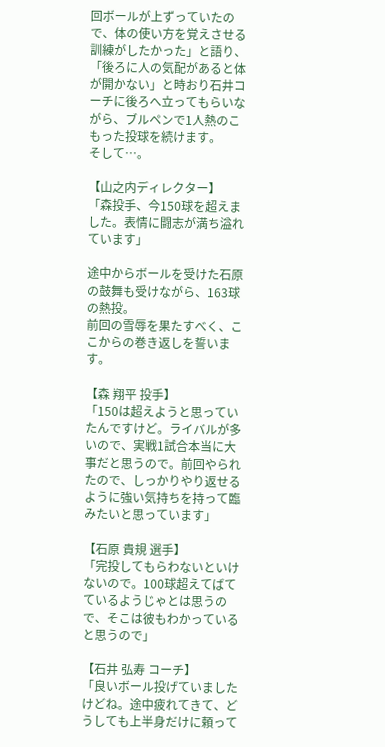回ボールが上ずっていたので、体の使い方を覚えさせる訓練がしたかった」と語り、「後ろに人の気配があると体が開かない」と時おり石井コーチに後ろへ立ってもらいながら、ブルペンで1人熱のこもった投球を続けます。
そして…。

【山之内ディレクター】
「森投手、今150球を超えました。表情に闘志が満ち溢れています」

途中からボールを受けた石原の鼓舞も受けながら、163球の熱投。
前回の雪辱を果たすべく、ここからの巻き返しを誓います。

【森 翔平 投手】
「150は超えようと思っていたんですけど。ライバルが多いので、実戦1試合本当に大事だと思うので。前回やられたので、しっかりやり返せるように強い気持ちを持って臨みたいと思っています」

【石原 貴規 選手】
「完投してもらわないといけないので。100球超えてばてているようじゃとは思うので、そこは彼もわかっていると思うので」

【石井 弘寿 コーチ】
「良いボール投げていましたけどね。途中疲れてきて、どうしても上半身だけに頼って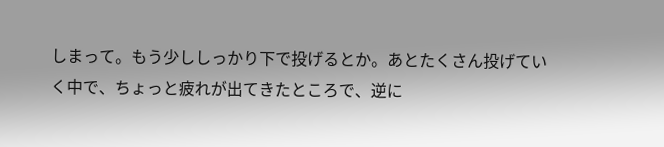しまって。もう少ししっかり下で投げるとか。あとたくさん投げていく中で、ちょっと疲れが出てきたところで、逆に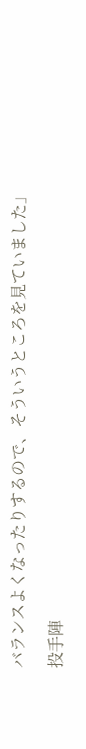バランスよくなったりするので、そういうところを見ていました」

投手陣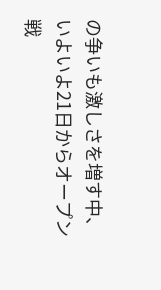の争いも激しさを増す中、いよいよ21日からオープン戦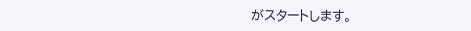がスタートします。